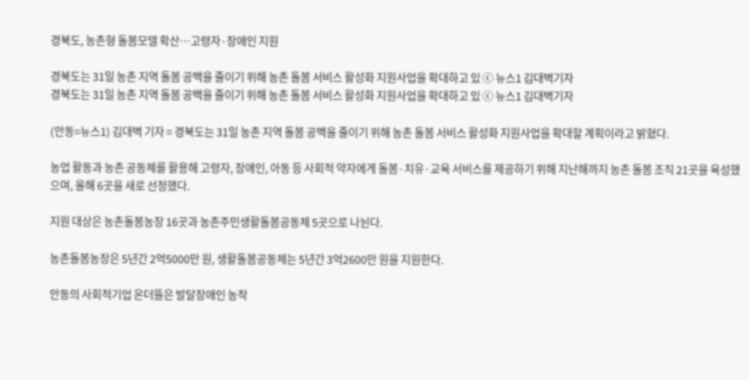경북도, 농촌형 돌봄모델 확산…고령자·장애인 지원

경북도는 31일 농촌 지역 돌봄 공백을 줄이기 위해 농촌 돌봄 서비스 활성화 지원사업을 확대하고 있 ⓒ 뉴스1 김대벽기자
경북도는 31일 농촌 지역 돌봄 공백을 줄이기 위해 농촌 돌봄 서비스 활성화 지원사업을 확대하고 있 ⓒ 뉴스1 김대벽기자

(안동=뉴스1) 김대벽 기자 = 경북도는 31일 농촌 지역 돌봄 공백을 줄이기 위해 농촌 돌봄 서비스 활성화 지원사업을 확대할 계획이라고 밝혔다.

농업 활동과 농촌 공동체를 활용해 고령자, 장애인, 아동 등 사회적 약자에게 돌봄·치유·교육 서비스를 제공하기 위해 지난해까지 농촌 돌봄 조직 21곳을 육성했으며, 올해 6곳을 새로 선정했다.

지원 대상은 농촌돌봄농장 16곳과 농촌주민생활돌봄공동체 5곳으로 나뉜다.

농촌돌봄농장은 5년간 2억5000만 원, 생활돌봄공동체는 5년간 3억2600만 원을 지원한다.

안동의 사회적기업 온더뜰은 발달장애인 농작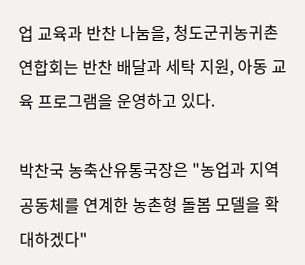업 교육과 반찬 나눔을, 청도군귀농귀촌연합회는 반찬 배달과 세탁 지원, 아동 교육 프로그램을 운영하고 있다.

박찬국 농축산유통국장은 "농업과 지역 공동체를 연계한 농촌형 돌봄 모델을 확대하겠다"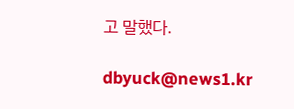고 말했다.

dbyuck@news1.kr